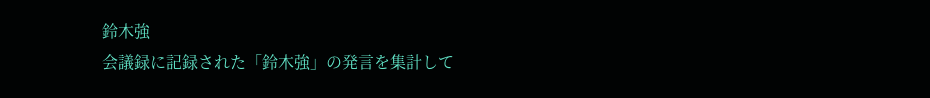鈴木強
会議録に記録された「鈴木強」の発言を集計して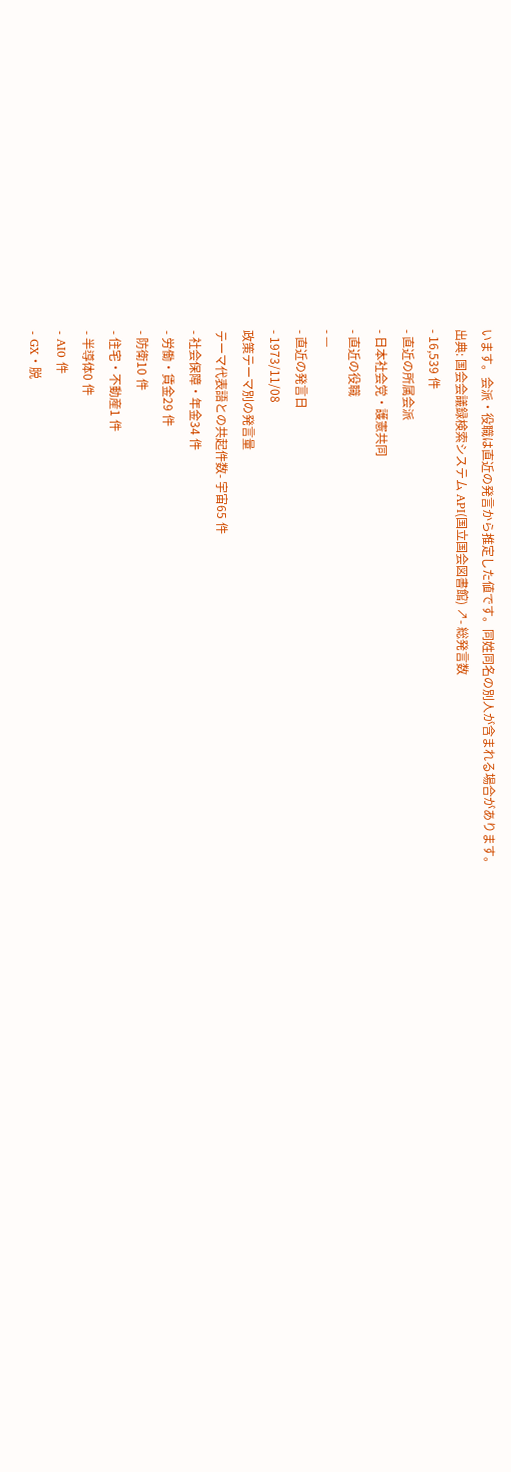います。会派・役職は直近の発言から推定した値です。同姓同名の別人が含まれる場合があります。
出典: 国会会議録検索システム API(国立国会図書館) ↗- 総発言数
- 16,539 件
- 直近の所属会派
- 日本社会党・護憲共同
- 直近の役職
- —
- 直近の発言日
- 1973/11/08
政策テーマ別の発言量
テーマ代表語との共起件数- 宇宙65 件
- 社会保障・年金34 件
- 労働・賃金29 件
- 防衛10 件
- 住宅・不動産1 件
- 半導体0 件
- AI0 件
- GX・脱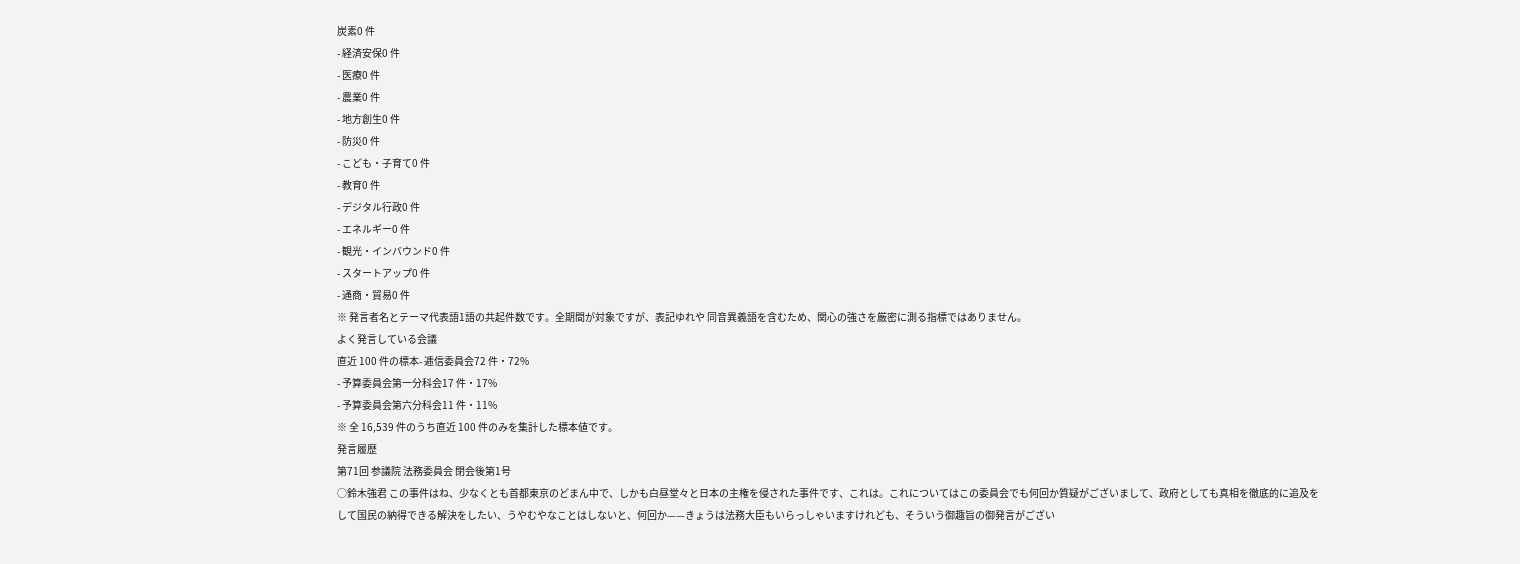炭素0 件
- 経済安保0 件
- 医療0 件
- 農業0 件
- 地方創生0 件
- 防災0 件
- こども・子育て0 件
- 教育0 件
- デジタル行政0 件
- エネルギー0 件
- 観光・インバウンド0 件
- スタートアップ0 件
- 通商・貿易0 件
※ 発言者名とテーマ代表語1語の共起件数です。全期間が対象ですが、表記ゆれや 同音異義語を含むため、関心の強さを厳密に測る指標ではありません。
よく発言している会議
直近 100 件の標本- 逓信委員会72 件・72%
- 予算委員会第一分科会17 件・17%
- 予算委員会第六分科会11 件・11%
※ 全 16,539 件のうち直近 100 件のみを集計した標本値です。
発言履歴
第71回 参議院 法務委員会 閉会後第1号
○鈴木強君 この事件はね、少なくとも首都東京のどまん中で、しかも白昼堂々と日本の主権を侵された事件です、これは。これについてはこの委員会でも何回か質疑がございまして、政府としても真相を徹底的に追及をして国民の納得できる解決をしたい、うやむやなことはしないと、何回か——きょうは法務大臣もいらっしゃいますけれども、そういう御趣旨の御発言がござい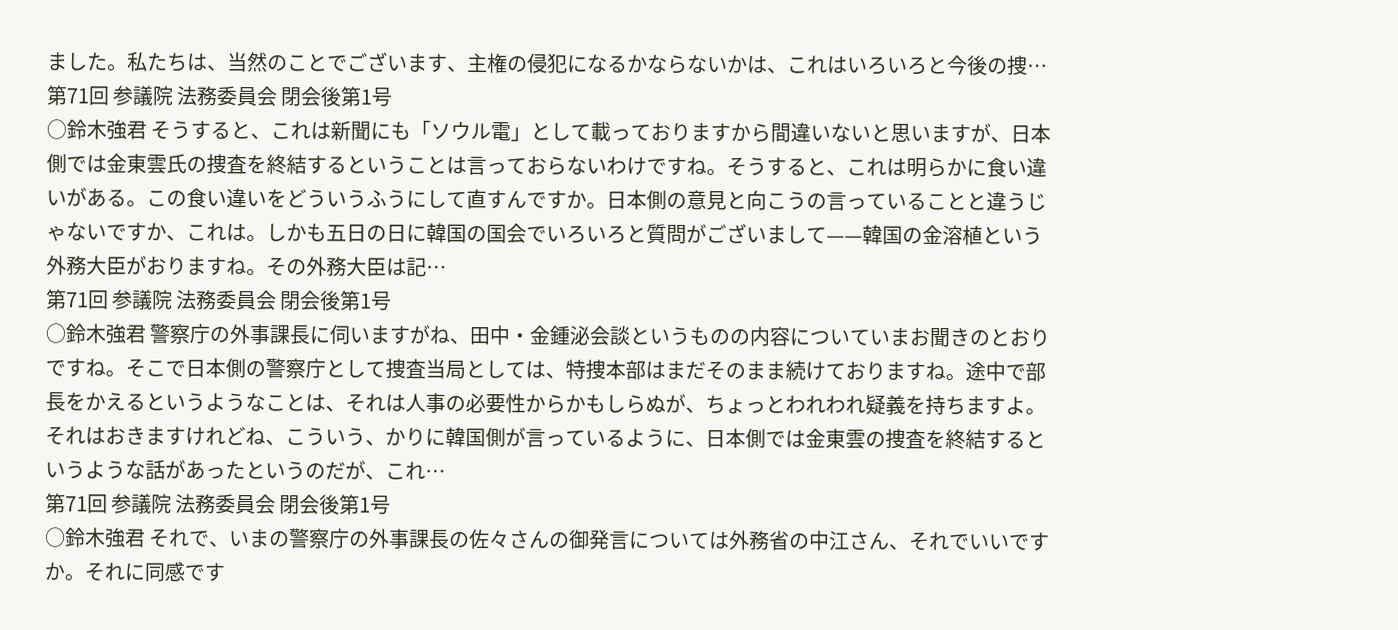ました。私たちは、当然のことでございます、主権の侵犯になるかならないかは、これはいろいろと今後の捜…
第71回 参議院 法務委員会 閉会後第1号
○鈴木強君 そうすると、これは新聞にも「ソウル電」として載っておりますから間違いないと思いますが、日本側では金東雲氏の捜査を終結するということは言っておらないわけですね。そうすると、これは明らかに食い違いがある。この食い違いをどういうふうにして直すんですか。日本側の意見と向こうの言っていることと違うじゃないですか、これは。しかも五日の日に韓国の国会でいろいろと質問がございまして——韓国の金溶植という外務大臣がおりますね。その外務大臣は記…
第71回 参議院 法務委員会 閉会後第1号
○鈴木強君 警察庁の外事課長に伺いますがね、田中・金鍾泌会談というものの内容についていまお聞きのとおりですね。そこで日本側の警察庁として捜査当局としては、特捜本部はまだそのまま続けておりますね。途中で部長をかえるというようなことは、それは人事の必要性からかもしらぬが、ちょっとわれわれ疑義を持ちますよ。それはおきますけれどね、こういう、かりに韓国側が言っているように、日本側では金東雲の捜査を終結するというような話があったというのだが、これ…
第71回 参議院 法務委員会 閉会後第1号
○鈴木強君 それで、いまの警察庁の外事課長の佐々さんの御発言については外務省の中江さん、それでいいですか。それに同感です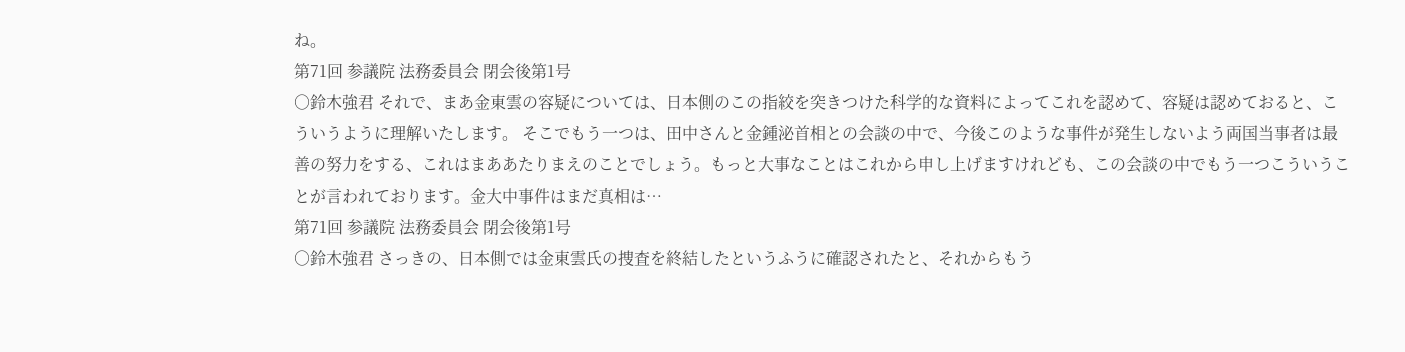ね。
第71回 参議院 法務委員会 閉会後第1号
○鈴木強君 それで、まあ金東雲の容疑については、日本側のこの指絞を突きつけた科学的な資料によってこれを認めて、容疑は認めておると、こういうように理解いたします。 そこでもう一つは、田中さんと金鍾泌首相との会談の中で、今後このような事件が発生しないよう両国当事者は最善の努力をする、これはまああたりまえのことでしょう。もっと大事なことはこれから申し上げますけれども、この会談の中でもう一つこういうことが言われております。金大中事件はまだ真相は…
第71回 参議院 法務委員会 閉会後第1号
○鈴木強君 さっきの、日本側では金東雲氏の捜査を終結したというふうに確認されたと、それからもう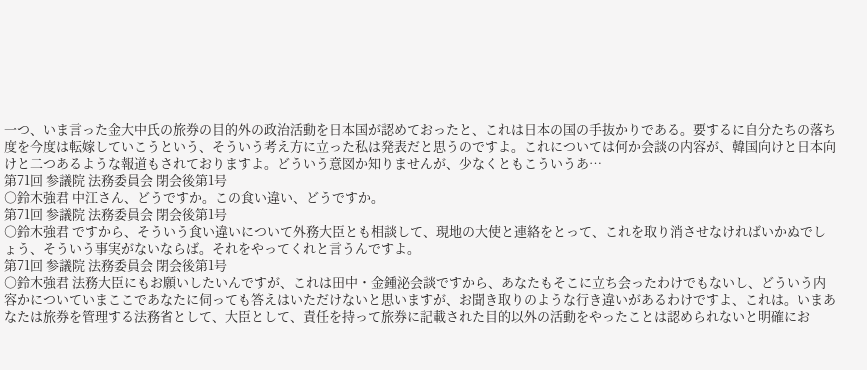一つ、いま言った金大中氏の旅券の目的外の政治活動を日本国が認めておったと、これは日本の国の手抜かりである。要するに自分たちの落ち度を今度は転嫁していこうという、そういう考え方に立った私は発表だと思うのですよ。これについては何か会談の内容が、韓国向けと日本向けと二つあるような報道もされておりますよ。どういう意図か知りませんが、少なくともこういうあ…
第71回 参議院 法務委員会 閉会後第1号
○鈴木強君 中江さん、どうですか。この食い違い、どうですか。
第71回 参議院 法務委員会 閉会後第1号
○鈴木強君 ですから、そういう食い違いについて外務大臣とも相談して、現地の大使と連絡をとって、これを取り消させなければいかぬでしょう、そういう事実がないならば。それをやってくれと言うんですよ。
第71回 参議院 法務委員会 閉会後第1号
○鈴木強君 法務大臣にもお願いしたいんですが、これは田中・金鍾泌会談ですから、あなたもそこに立ち会ったわけでもないし、どういう内容かについていまここであなたに伺っても答えはいただけないと思いますが、お聞き取りのような行き違いがあるわけですよ、これは。いまあなたは旅券を管理する法務省として、大臣として、責任を持って旅券に記載された目的以外の活動をやったことは認められないと明確にお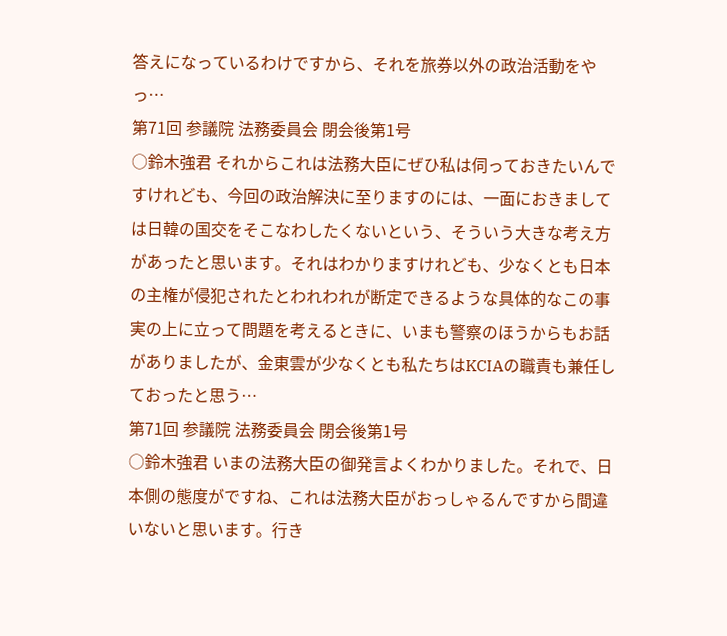答えになっているわけですから、それを旅券以外の政治活動をやっ…
第71回 参議院 法務委員会 閉会後第1号
○鈴木強君 それからこれは法務大臣にぜひ私は伺っておきたいんですけれども、今回の政治解決に至りますのには、一面におきましては日韓の国交をそこなわしたくないという、そういう大きな考え方があったと思います。それはわかりますけれども、少なくとも日本の主権が侵犯されたとわれわれが断定できるような具体的なこの事実の上に立って問題を考えるときに、いまも警察のほうからもお話がありましたが、金東雲が少なくとも私たちはKCIAの職責も兼任しておったと思う…
第71回 参議院 法務委員会 閉会後第1号
○鈴木強君 いまの法務大臣の御発言よくわかりました。それで、日本側の態度がですね、これは法務大臣がおっしゃるんですから間違いないと思います。行き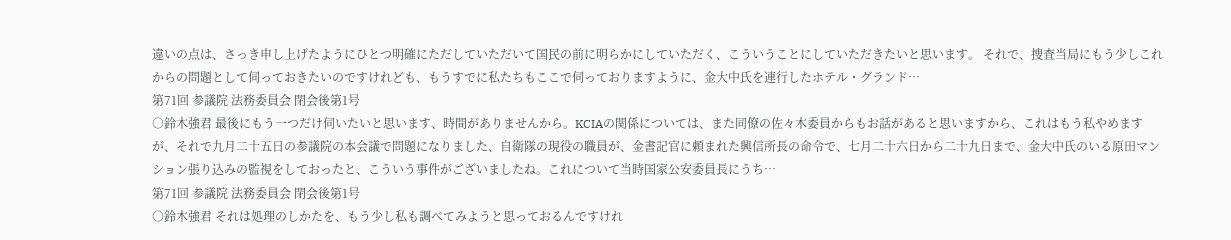違いの点は、さっき申し上げたようにひとつ明確にただしていただいて国民の前に明らかにしていただく、こういうことにしていただきたいと思います。 それで、捜査当局にもう少しこれからの問題として伺っておきたいのですけれども、もうすでに私たちもここで伺っておりますように、金大中氏を連行したホテル・グランド…
第71回 参議院 法務委員会 閉会後第1号
○鈴木強君 最後にもう一つだけ伺いたいと思います、時間がありませんから。KCIAの関係については、また同僚の佐々木委員からもお話があると思いますから、これはもう私やめますが、それで九月二十五日の参議院の本会議で問題になりました、自衛隊の現役の職員が、金書記官に頼まれた興信所長の命令で、七月二十六日から二十九日まで、金大中氏のいる原田マンション張り込みの監視をしておったと、こういう事件がございましたね。これについて当時国家公安委員長にうち…
第71回 参議院 法務委員会 閉会後第1号
○鈴木強君 それは処理のしかたを、もう少し私も調べてみようと思っておるんですけれ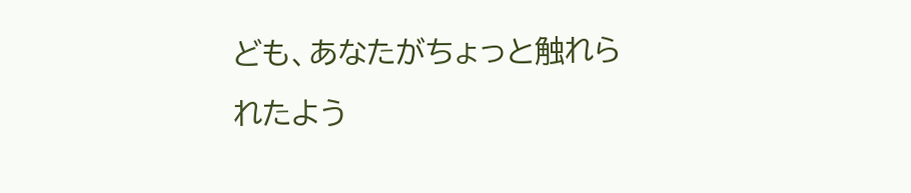ども、あなたがちょっと触れられたよう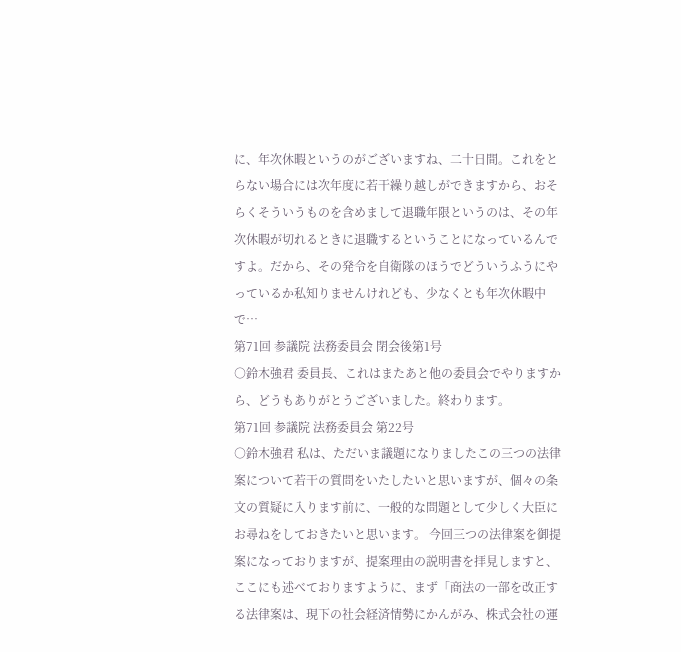に、年次休暇というのがございますね、二十日間。これをとらない場合には次年度に若干繰り越しができますから、おそらくそういうものを含めまして退職年限というのは、その年次休暇が切れるときに退職するということになっているんですよ。だから、その発令を自衛隊のほうでどういうふうにやっているか私知りませんけれども、少なくとも年次休暇中で…
第71回 参議院 法務委員会 閉会後第1号
○鈴木強君 委員長、これはまたあと他の委員会でやりますから、どうもありがとうございました。終わります。
第71回 参議院 法務委員会 第22号
○鈴木強君 私は、ただいま議題になりましたこの三つの法律案について若干の質問をいたしたいと思いますが、個々の条文の質疑に入ります前に、一般的な問題として少しく大臣にお尋ねをしておきたいと思います。 今回三つの法律案を御提案になっておりますが、提案理由の説明書を拝見しますと、ここにも述べておりますように、まず「商法の一部を改正する法律案は、現下の社会経済情勢にかんがみ、株式会社の運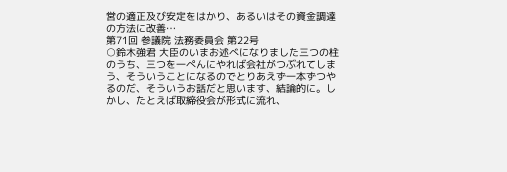営の適正及び安定をはかり、あるいはその資金調達の方法に改善…
第71回 参議院 法務委員会 第22号
○鈴木強君 大臣のいまお述べになりました三つの柱のうち、三つを一ぺんにやれば会社がつぶれてしまう、そういうことになるのでとりあえず一本ずつやるのだ、そういうお話だと思います、結論的に。しかし、たとえば取締役会が形式に流れ、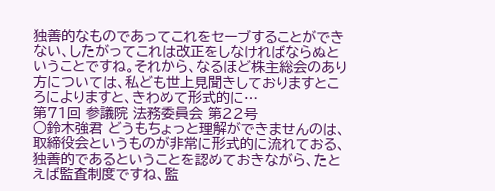独善的なものであってこれをセーブすることができない、したがってこれは改正をしなければならぬということですね。それから、なるほど株主総会のあり方については、私ども世上見聞きしておりますところによりますと、きわめて形式的に…
第71回 参議院 法務委員会 第22号
○鈴木強君 どうもちょっと理解ができませんのは、取締役会というものが非常に形式的に流れておる、独善的であるということを認めておきながら、たとえば監査制度ですね、監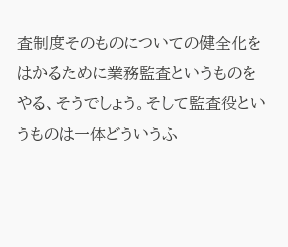査制度そのものについての健全化をはかるために業務監査というものをやる、そうでしょう。そして監査役というものは一体どういうふ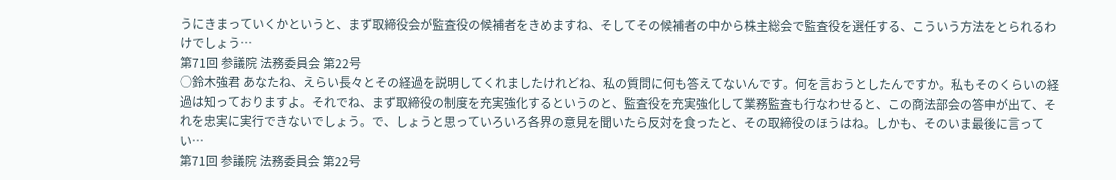うにきまっていくかというと、まず取締役会が監査役の候補者をきめますね、そしてその候補者の中から株主総会で監査役を選任する、こういう方法をとられるわけでしょう…
第71回 参議院 法務委員会 第22号
○鈴木強君 あなたね、えらい長々とその経過を説明してくれましたけれどね、私の質問に何も答えてないんです。何を言おうとしたんですか。私もそのくらいの経過は知っておりますよ。それでね、まず取締役の制度を充実強化するというのと、監査役を充実強化して業務監査も行なわせると、この商法部会の答申が出て、それを忠実に実行できないでしょう。で、しょうと思っていろいろ各界の意見を聞いたら反対を食ったと、その取締役のほうはね。しかも、そのいま最後に言ってい…
第71回 参議院 法務委員会 第22号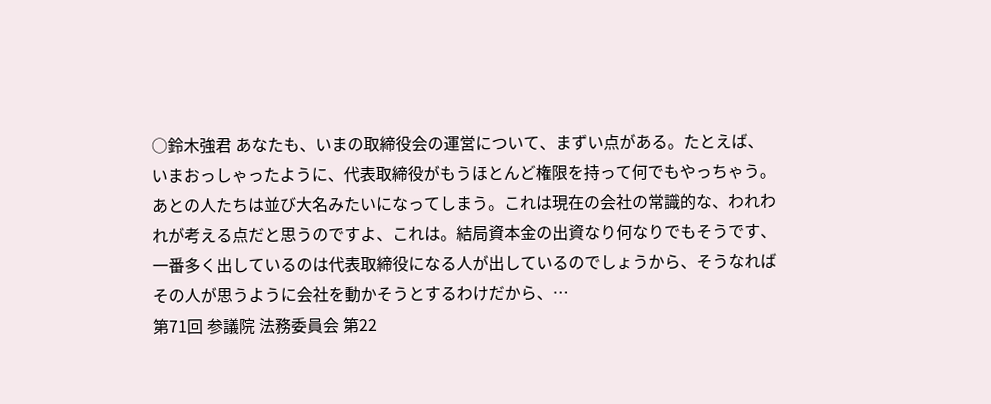○鈴木強君 あなたも、いまの取締役会の運営について、まずい点がある。たとえば、いまおっしゃったように、代表取締役がもうほとんど権限を持って何でもやっちゃう。あとの人たちは並び大名みたいになってしまう。これは現在の会社の常識的な、われわれが考える点だと思うのですよ、これは。結局資本金の出資なり何なりでもそうです、一番多く出しているのは代表取締役になる人が出しているのでしょうから、そうなればその人が思うように会社を動かそうとするわけだから、…
第71回 参議院 法務委員会 第22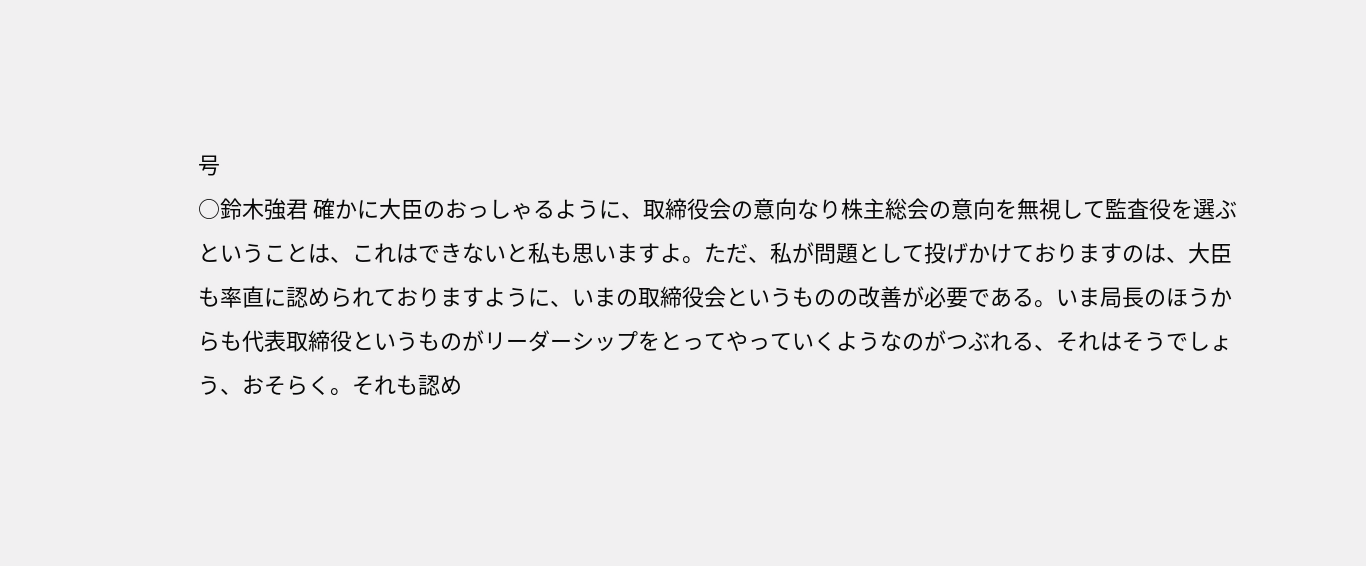号
○鈴木強君 確かに大臣のおっしゃるように、取締役会の意向なり株主総会の意向を無視して監査役を選ぶということは、これはできないと私も思いますよ。ただ、私が問題として投げかけておりますのは、大臣も率直に認められておりますように、いまの取締役会というものの改善が必要である。いま局長のほうからも代表取締役というものがリーダーシップをとってやっていくようなのがつぶれる、それはそうでしょう、おそらく。それも認め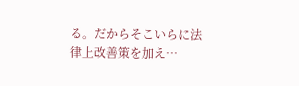る。だからそこいらに法律上改善策を加え…